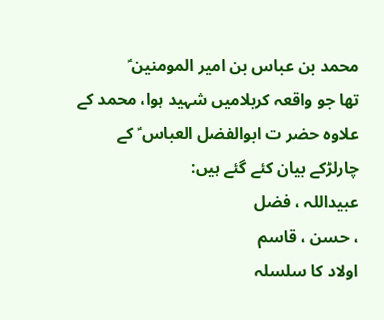محمد بن عباس بن امیر المومنین ؑ
تھا جو واقعہ کربلامیں شہید ہوا، محمد کے علاوہ حضر ت ابوالفضل العباس ؑ کے
چارلڑکے بیان کئے گئے ہیں:
عبیداللہ ، فضل
، حسن ، قاسم
اولاد کا سلسلہ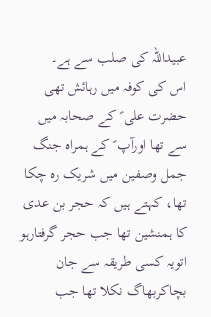عبیداللہ کی صلب سے ہے۔
اس کی کوفہ میں رہائش تھی حضرت علی ؑ کے صحابہ میں سے تھا اورآپ ؑ کے ہمراہ جنگ جمل وصفین میں شریک رہ چکا تھا، کہتے ہیں کہ حجر بن عدی کا ہمنشین تھا جب حجر گرفتارہو اتویہ کسی طریقہ سے جان بچاکربھاگ نکلا تھا جب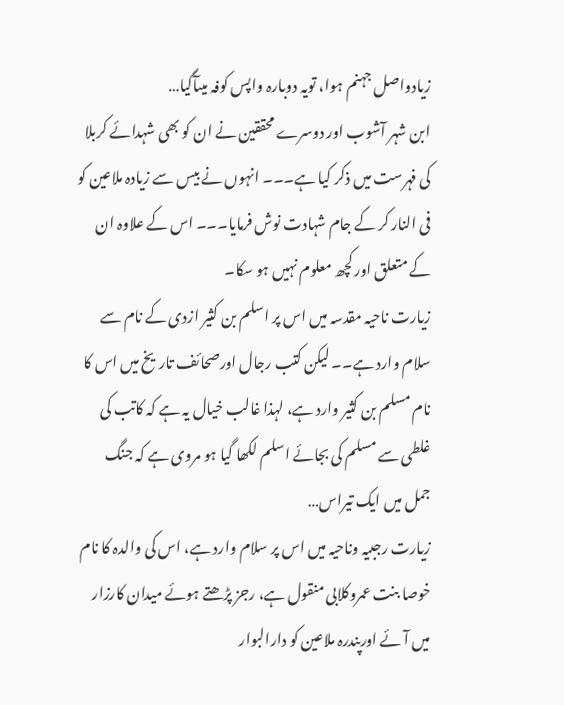زیادواصل جہنم ہوا، تویہ دوبارہ واپس کوفہ میںآگیا…
ابن شہر آشوب اور دوسرے محققین نے ان کو بھی شہدائے کربلا کی فہرست میں ذکر کیا ہے۔۔۔ انہوں نے بیس سے زیادہ ملاعین کو فی النار کر کے جام شہادت نوش فرمایا۔۔۔ اس کے علاوہ ان کے متعلق اور کچھ معلوم نہیں ہو سکا۔
زیارت ناحیہ مقدسہ میں اس پر اسلم بن کثیر ازدی کے نام سے سلام وارد ہے۔۔ لیکن کتب رجال اورصحائف تاریخ میں اس کا نام مسلم بن کثیر وارد ہے، لہذا غالب خیال یہ ہے کہ کاتب کی غلطی سے مسلم کی بجائے اسلم لکھا گیا ہو مروی ہے کہ جنگ جمل میں ایک تیراس…
زیارت رجبیہ وناحیہ میں اس پر سلام وارد ہے، اس کی والدہ کا نام خوصا بنت عمروکلابی منقول ہے، رجز پڑھتے ہوئے میدان کارزار میں آئے اورپندرہ ملاعین کو دارالبوار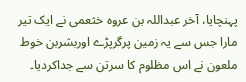پہنچایا، آخر عبداللہ بن عروہ خثعمی نے ایک تیر مارا جس سے یہ زمین پرگرپڑے اوربشربن خوط ملعون نے اس مظلوم کا سرتن سے جداکردیا۔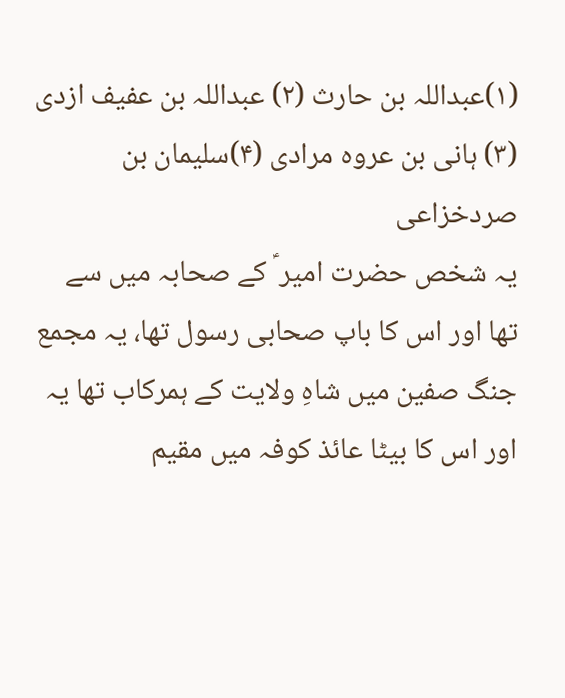(۱)عبداللہ بن حارث (۲) عبداللہ بن عفیف ازدی (۳) ہانی بن عروہ مرادی (۴)سلیمان بن صردخزاعی
یہ شخص حضرت امیر ؑ کے صحابہ میں سے تھا اور اس کا باپ صحابی رسول تھا، یہ مجمع جنگ صفین میں شاہِ ولایت کے ہمرکاب تھا یہ اور اس کا بیٹا عائذ کوفہ میں مقیم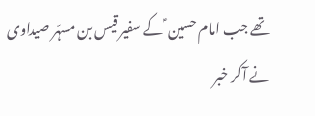تھے جب امام حسین ؑ کے سفیر قیس بن مسہّر صیداوی نے آکر خبر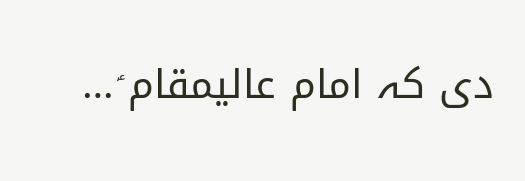دی کہ امام عالیمقام ؑ…